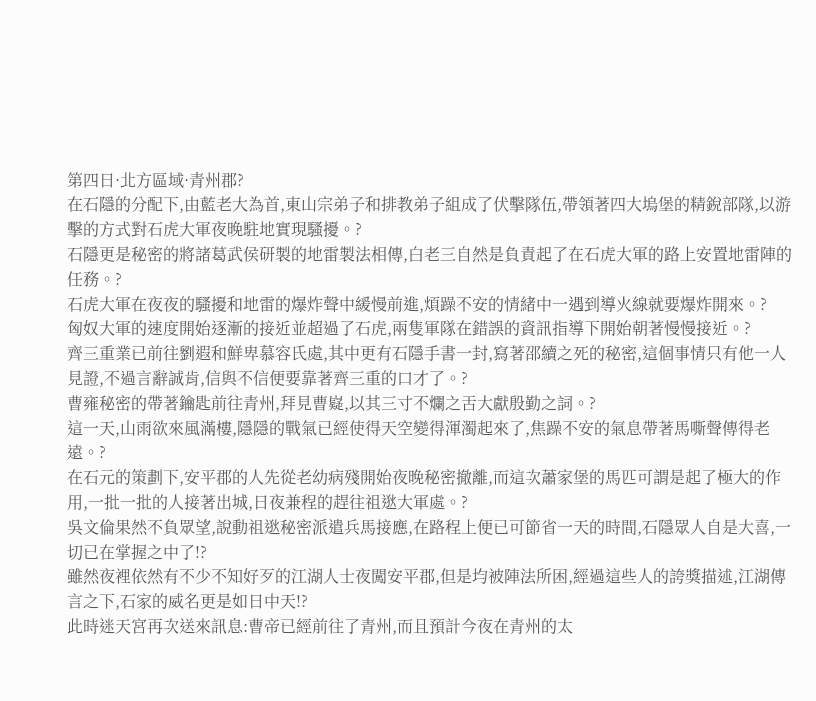第四日·北方區域·青州郡?
在石隱的分配下,由藍老大為首,東山宗弟子和排教弟子組成了伏擊隊伍,帶領著四大塢堡的精銳部隊,以游擊的方式對石虎大軍夜晚駐地實現騷擾。?
石隱更是秘密的將諸葛武侯研製的地雷製法相傳,白老三自然是負責起了在石虎大軍的路上安置地雷陣的任務。?
石虎大軍在夜夜的騷擾和地雷的爆炸聲中緩慢前進,煩躁不安的情緒中一遇到導火線就要爆炸開來。?
匈奴大軍的速度開始逐漸的接近並超過了石虎,兩隻軍隊在錯誤的資訊指導下開始朝著慢慢接近。?
齊三重業已前往劉遐和鮮卑慕容氏處,其中更有石隱手書一封,寫著邵續之死的秘密,這個事情只有他一人見證,不過言辭誠肯,信與不信便要靠著齊三重的口才了。?
曹雍秘密的帶著鑰匙前往青州,拜見曹嶷,以其三寸不爛之舌大獻殷勤之詞。?
這一天,山雨欲來風滿樓,隱隱的戰氣已經使得天空變得渾濁起來了,焦躁不安的氣息帶著馬嘶聲傳得老遠。?
在石元的策劃下,安平郡的人先從老幼病殘開始夜晚秘密撤離,而這次蕭家堡的馬匹可謂是起了極大的作用,一批一批的人接著出城,日夜兼程的趕往祖逖大軍處。?
吳文倫果然不負眾望,說動祖逖秘密派遣兵馬接應,在路程上便已可節省一天的時間,石隱眾人自是大喜,一切已在掌握之中了!?
雖然夜裡依然有不少不知好歹的江湖人士夜闖安平郡,但是均被陣法所困,經過這些人的誇獎描述,江湖傳言之下,石家的威名更是如日中天!?
此時迷天宮再次送來訊息:曹帝已經前往了青州,而且預計今夜在青州的太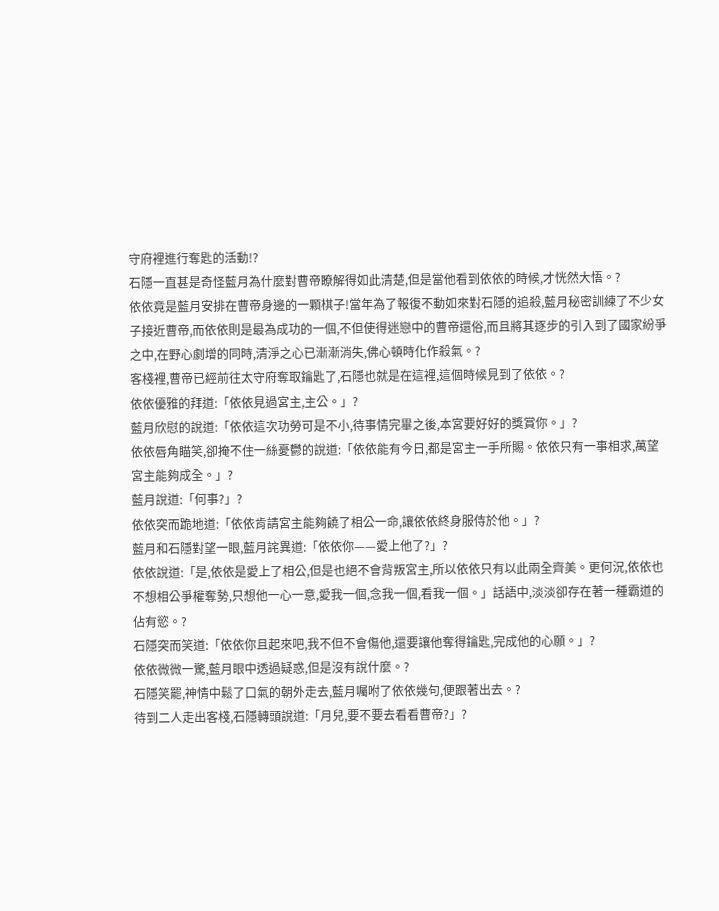守府裡進行奪匙的活動!?
石隱一直甚是奇怪藍月為什麼對曹帝瞭解得如此清楚,但是當他看到依依的時候,才恍然大悟。?
依依竟是藍月安排在曹帝身邊的一顆棋子!當年為了報復不動如來對石隱的追殺,藍月秘密訓練了不少女子接近曹帝,而依依則是最為成功的一個,不但使得迷戀中的曹帝還俗,而且將其逐步的引入到了國家紛爭之中,在野心劇增的同時,清淨之心已漸漸消失,佛心頓時化作殺氣。?
客棧裡,曹帝已經前往太守府奪取鑰匙了,石隱也就是在這裡,這個時候見到了依依。?
依依優雅的拜道:「依依見過宮主,主公。」?
藍月欣慰的說道:「依依這次功勞可是不小,待事情完畢之後,本宮要好好的獎賞你。」?
依依唇角瞄笑,卻掩不住一絲憂鬱的說道:「依依能有今日,都是宮主一手所賜。依依只有一事相求,萬望宮主能夠成全。」?
藍月說道:「何事?」?
依依突而跪地道:「依依肯請宮主能夠饒了相公一命,讓依依終身服侍於他。」?
藍月和石隱對望一眼,藍月詫異道:「依依你——愛上他了?」?
依依說道:「是,依依是愛上了相公,但是也絕不會背叛宮主,所以依依只有以此兩全齊美。更何況,依依也不想相公爭權奪勢,只想他一心一意,愛我一個,念我一個,看我一個。」話語中,淡淡卻存在著一種霸道的佔有慾。?
石隱突而笑道:「依依你且起來吧,我不但不會傷他,還要讓他奪得鑰匙,完成他的心願。」?
依依微微一驚,藍月眼中透過疑惑,但是沒有說什麼。?
石隱笑罷,神情中鬆了口氣的朝外走去,藍月囑咐了依依幾句,便跟著出去。?
待到二人走出客棧,石隱轉頭說道:「月兒,要不要去看看曹帝?」?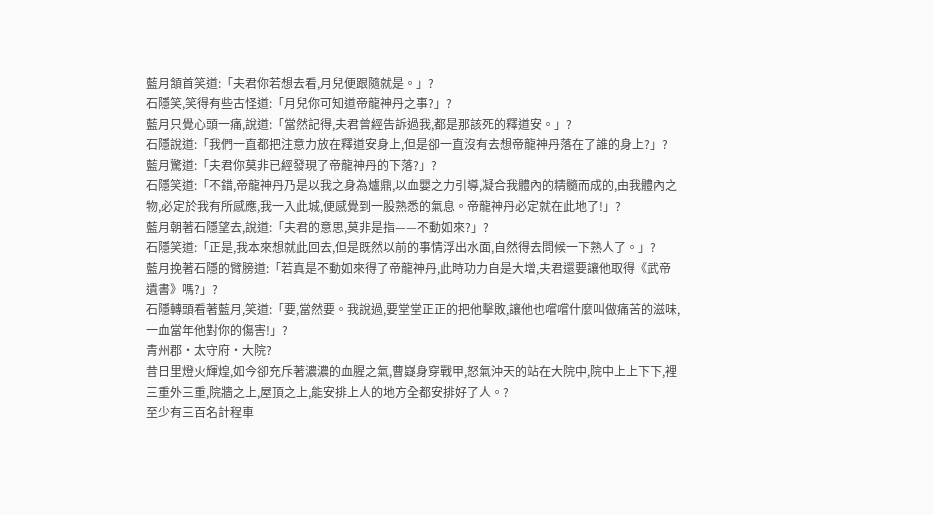藍月頷首笑道:「夫君你若想去看,月兒便跟隨就是。」?
石隱笑,笑得有些古怪道:「月兒你可知道帝龍神丹之事?」?
藍月只覺心頭一痛,說道:「當然記得,夫君曾經告訴過我,都是那該死的釋道安。」?
石隱說道:「我們一直都把注意力放在釋道安身上,但是卻一直沒有去想帝龍神丹落在了誰的身上?」?
藍月驚道:「夫君你莫非已經發現了帝龍神丹的下落?」?
石隱笑道:「不錯,帝龍神丹乃是以我之身為爐鼎,以血嬰之力引導,凝合我體內的精髓而成的,由我體內之物,必定於我有所感應,我一入此城,便感覺到一股熟悉的氣息。帝龍神丹必定就在此地了!」?
藍月朝著石隱望去,說道:「夫君的意思,莫非是指——不動如來?」?
石隱笑道:「正是,我本來想就此回去,但是既然以前的事情浮出水面,自然得去問候一下熟人了。」?
藍月挽著石隱的臂膀道:「若真是不動如來得了帝龍神丹,此時功力自是大增,夫君還要讓他取得《武帝遺書》嗎?」?
石隱轉頭看著藍月,笑道:「要,當然要。我說過,要堂堂正正的把他擊敗,讓他也嚐嚐什麼叫做痛苦的滋味,一血當年他對你的傷害!」?
青州郡·太守府·大院?
昔日里燈火輝煌,如今卻充斥著濃濃的血腥之氣,曹嶷身穿戰甲,怒氣沖天的站在大院中,院中上上下下,裡三重外三重,院牆之上,屋頂之上,能安排上人的地方全都安排好了人。?
至少有三百名計程車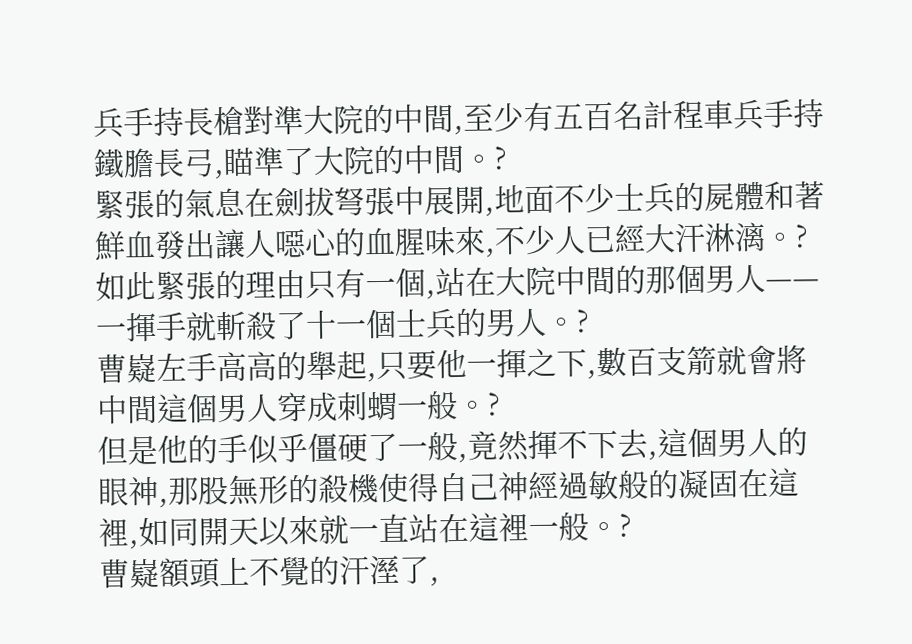兵手持長槍對準大院的中間,至少有五百名計程車兵手持鐵膽長弓,瞄準了大院的中間。?
緊張的氣息在劍拔弩張中展開,地面不少士兵的屍體和著鮮血發出讓人噁心的血腥味來,不少人已經大汗淋漓。?
如此緊張的理由只有一個,站在大院中間的那個男人——一揮手就斬殺了十一個士兵的男人。?
曹嶷左手高高的舉起,只要他一揮之下,數百支箭就會將中間這個男人穿成刺蝟一般。?
但是他的手似乎僵硬了一般,竟然揮不下去,這個男人的眼神,那股無形的殺機使得自己神經過敏般的凝固在這裡,如同開天以來就一直站在這裡一般。?
曹嶷額頭上不覺的汗溼了,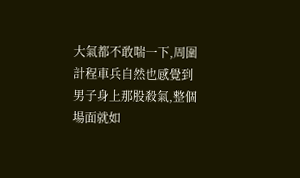大氣都不敢喘一下,周圍計程車兵自然也感覺到男子身上那股殺氣,整個場面就如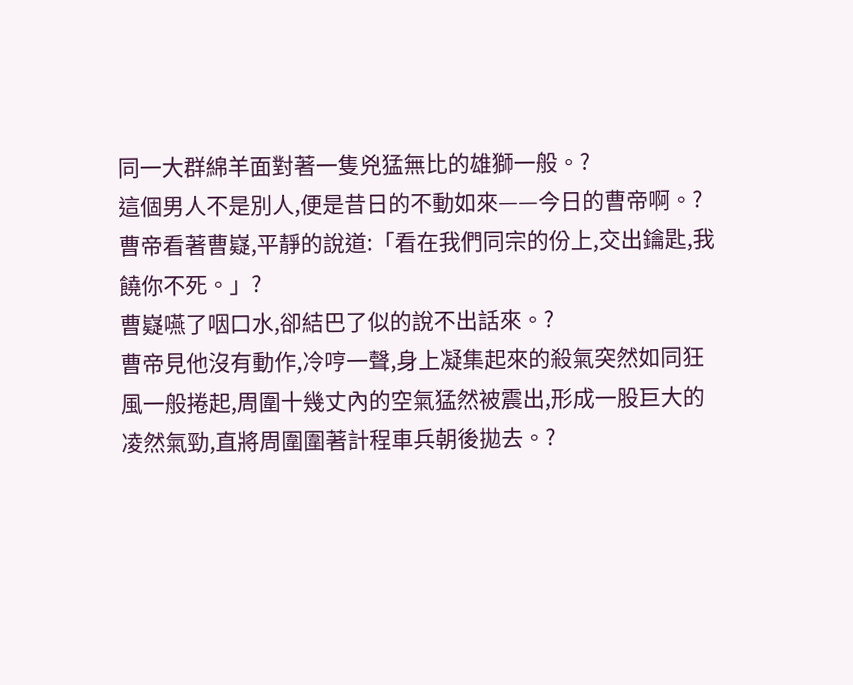同一大群綿羊面對著一隻兇猛無比的雄獅一般。?
這個男人不是別人,便是昔日的不動如來——今日的曹帝啊。?
曹帝看著曹嶷,平靜的說道:「看在我們同宗的份上,交出鑰匙,我饒你不死。」?
曹嶷嚥了咽口水,卻結巴了似的說不出話來。?
曹帝見他沒有動作,冷哼一聲,身上凝集起來的殺氣突然如同狂風一般捲起,周圍十幾丈內的空氣猛然被震出,形成一股巨大的凌然氣勁,直將周圍圍著計程車兵朝後拋去。?